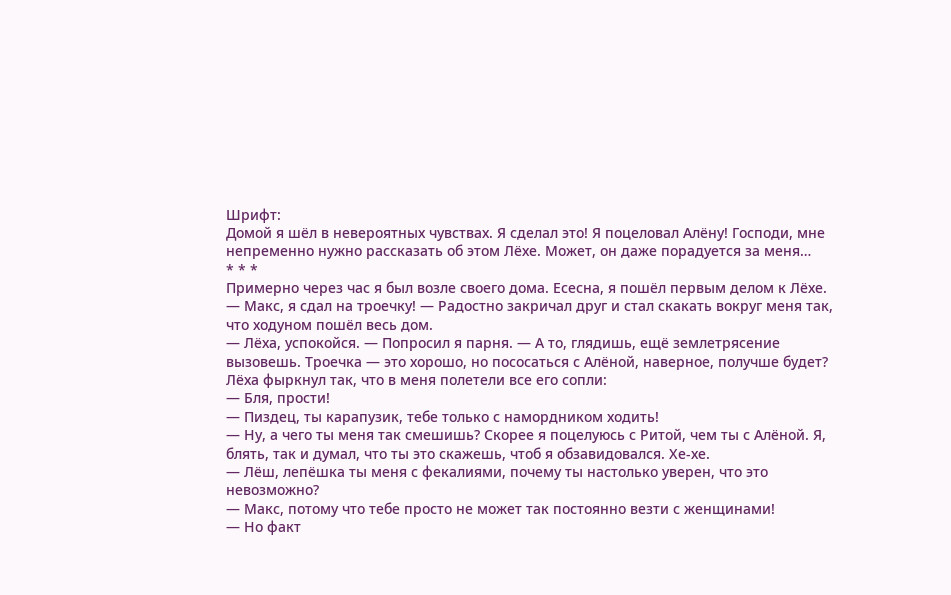Шрифт:
Домой я шёл в невероятных чувствах. Я сделал это! Я поцеловал Алёну! Господи, мне непременно нужно рассказать об этом Лёхе. Может, он даже порадуется за меня…
* * *
Примерно через час я был возле своего дома. Есесна, я пошёл первым делом к Лёхе.
— Макс, я сдал на троечку! — Радостно закричал друг и стал скакать вокруг меня так, что ходуном пошёл весь дом.
— Лёха, успокойся. — Попросил я парня. — А то, глядишь, ещё землетрясение вызовешь. Троечка — это хорошо, но пососаться с Алёной, наверное, получше будет?
Лёха фыркнул так, что в меня полетели все его сопли:
— Бля, прости!
— Пиздец, ты карапузик, тебе только с намордником ходить!
— Ну, а чего ты меня так смешишь? Скорее я поцелуюсь с Ритой, чем ты с Алёной. Я, блять, так и думал, что ты это скажешь, чтоб я обзавидовался. Хе-хе.
— Лёш, лепёшка ты меня с фекалиями, почему ты настолько уверен, что это невозможно?
— Макс, потому что тебе просто не может так постоянно везти с женщинами!
— Но факт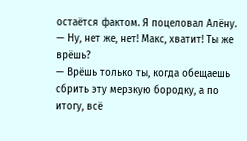остаётся фактом. Я поцеловал Алёну.
— Ну, нет же, нет! Макс, хватит! Ты же врёшь?
— Врёшь только ты, когда обещаешь сбрить эту мерзкую бородку, а по итогу, всё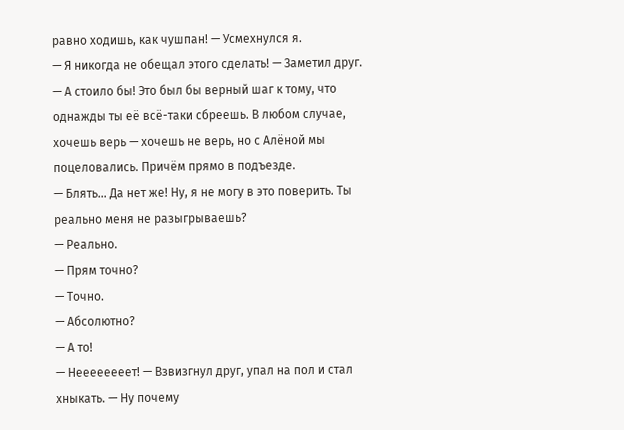равно ходишь, как чушпан! — Усмехнулся я.
— Я никогда не обещал этого сделать! — Заметил друг.
— А стоило бы! Это был бы верный шаг к тому, что однажды ты её всё-таки сбреешь. В любом случае, хочешь верь — хочешь не верь, но с Алёной мы поцеловались. Причём прямо в подъезде.
— Блять… Да нет же! Ну, я не могу в это поверить. Ты реально меня не разыгрываешь?
— Реально.
— Прям точно?
— Точно.
— Абсолютно?
— А то!
— Неееееееет! — Взвизгнул друг, упал на пол и стал хныкать. — Ну почему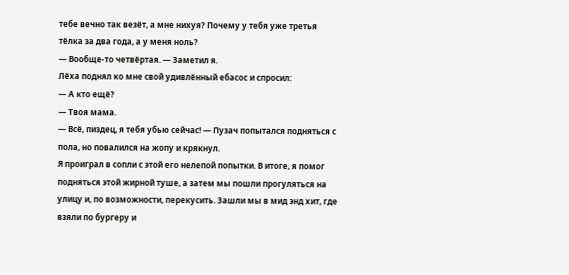тебе вечно так везёт, а мне нихуя? Почему у тебя уже третья тёлка за два года, а у меня ноль?
— Вообще-то четвёртая. — Заметил я.
Лёха поднял ко мне свой удивлённый ебасос и спросил:
— А кто ещё?
— Твоя мама.
— Всё, пиздец, я тебя убью сейчас! — Пузач попытался подняться с пола, но повалился на жопу и крякнул.
Я проиграл в сопли с этой его нелепой попытки. В итоге, я помог подняться этой жирной туше, а затем мы пошли прогуляться на улицу и, по возможности, перекусить. Зашли мы в мид энд хит, где взяли по бургеру и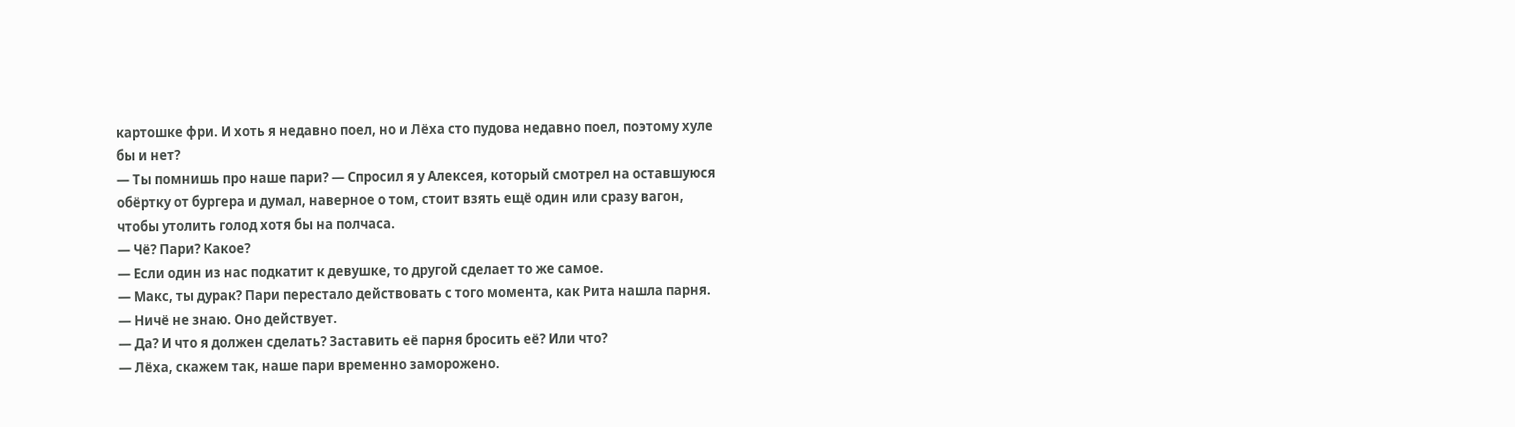картошке фри. И хоть я недавно поел, но и Лёха сто пудова недавно поел, поэтому хуле бы и нет?
— Ты помнишь про наше пари? — Спросил я у Алексея, который смотрел на оставшуюся обёртку от бургера и думал, наверное о том, стоит взять ещё один или сразу вагон, чтобы утолить голод хотя бы на полчаса.
— Чё? Пари? Какое?
— Если один из нас подкатит к девушке, то другой сделает то же самое.
— Макс, ты дурак? Пари перестало действовать с того момента, как Рита нашла парня.
— Ничё не знаю. Оно действует.
— Да? И что я должен сделать? Заставить её парня бросить её? Или что?
— Лёха, скажем так, наше пари временно заморожено.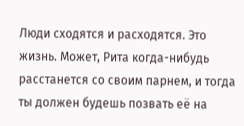Люди сходятся и расходятся. Это жизнь. Может, Рита когда-нибудь расстанется со своим парнем, и тогда ты должен будешь позвать её на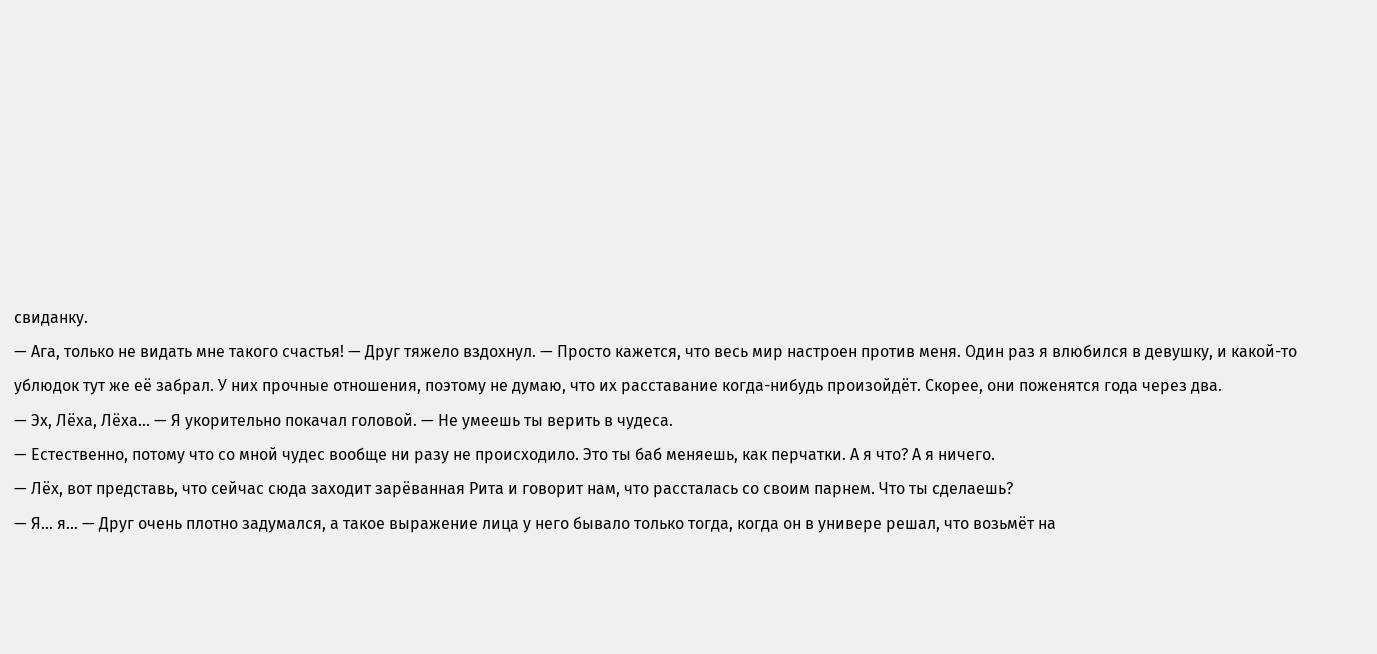свиданку.
— Ага, только не видать мне такого счастья! — Друг тяжело вздохнул. — Просто кажется, что весь мир настроен против меня. Один раз я влюбился в девушку, и какой-то ублюдок тут же её забрал. У них прочные отношения, поэтому не думаю, что их расставание когда-нибудь произойдёт. Скорее, они поженятся года через два.
— Эх, Лёха, Лёха… — Я укорительно покачал головой. — Не умеешь ты верить в чудеса.
— Естественно, потому что со мной чудес вообще ни разу не происходило. Это ты баб меняешь, как перчатки. А я что? А я ничего.
— Лёх, вот представь, что сейчас сюда заходит зарёванная Рита и говорит нам, что рассталась со своим парнем. Что ты сделаешь?
— Я… я… — Друг очень плотно задумался, а такое выражение лица у него бывало только тогда, когда он в универе решал, что возьмёт на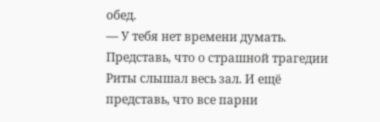обед.
— У тебя нет времени думать. Представь, что о страшной трагедии Риты слышал весь зал. И ещё представь, что все парни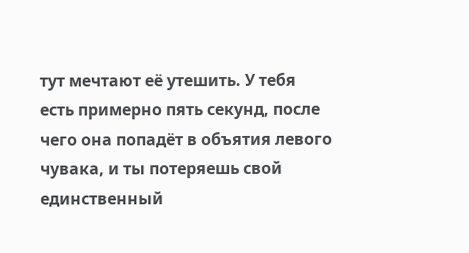тут мечтают её утешить. У тебя есть примерно пять секунд, после чего она попадёт в объятия левого чувака, и ты потеряешь свой единственный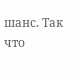шанс. Так что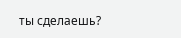ты сделаешь?